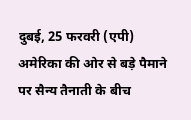दुबई, 25 फरवरी (एपी) अमेरिका की ओर से बड़े पैमाने पर सैन्य तैनाती के बीच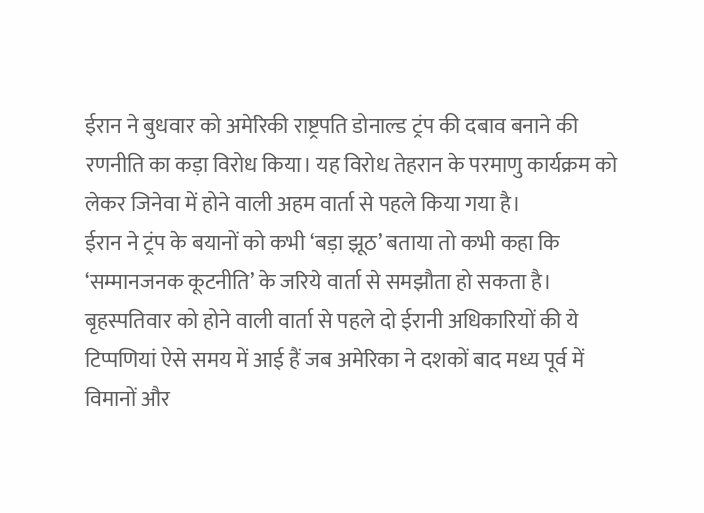ईरान ने बुधवार को अमेरिकी राष्ट्रपति डोनाल्ड ट्रंप की दबाव बनाने की रणनीति का कड़ा विरोध किया। यह विरोध तेहरान के परमाणु कार्यक्रम को लेकर जिनेवा में होने वाली अहम वार्ता से पहले किया गया है।
ईरान ने ट्रंप के बयानों को कभी ‘बड़ा झूठ’ बताया तो कभी कहा कि ‘सम्मानजनक कूटनीति’ के जरिये वार्ता से समझौता हो सकता है।
बृहस्पतिवार को होने वाली वार्ता से पहले दो ईरानी अधिकारियों की ये टिप्पणियां ऐसे समय में आई हैं जब अमेरिका ने दशकों बाद मध्य पूर्व में विमानों और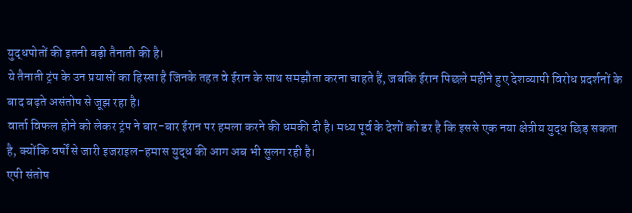युद्धपोतों की इतनी बड़ी तैनाती की है।
ये तैनाती ट्रंप के उन प्रयासों का हिस्सा है जिनके तहत वे ईरान के साथ समझौता करना चाहते हैं, जबकि ईरान पिछले महीने हुए देशव्यापी विरोध प्रदर्शनों के बाद बढ़ते असंतोष से जूझ रहा है।
वार्ता विफल होने को लेकर ट्रंप ने बार-बार ईरान पर हमला करने की धमकी दी है। मध्य पूर्व के देशों को डर है कि इससे एक नया क्षेत्रीय युद्ध छिड़ सकता है, क्योंकि वर्षों से जारी इजराइल-हमास युद्ध की आग अब भी सुलग रही है।
एपी संतोष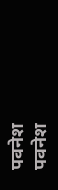पवनेश
पवनेश